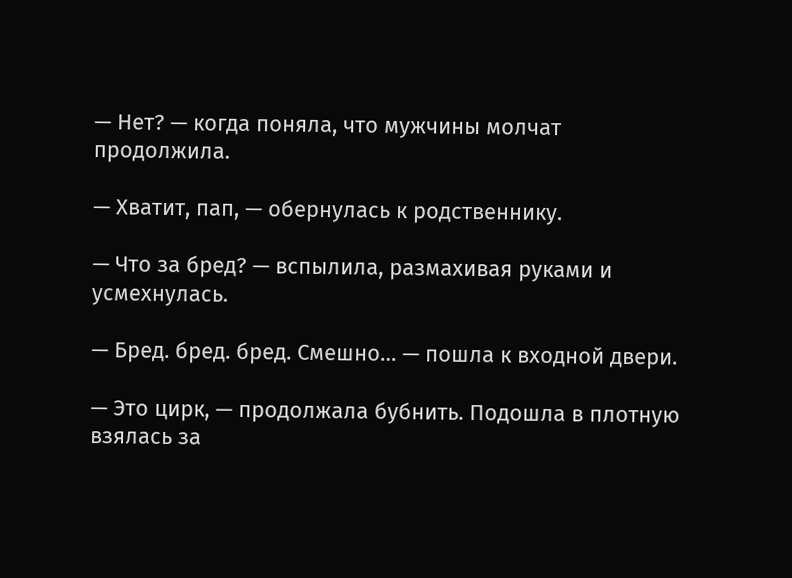— Нет? — когда поняла, что мужчины молчат продолжила.

— Хватит, пап, — обернулась к родственнику.

— Что за бред? — вспылила, размахивая руками и усмехнулась.

— Бред. бред. бред. Смешно… — пошла к входной двери.

— Это цирк, — продолжала бубнить. Подошла в плотную взялась за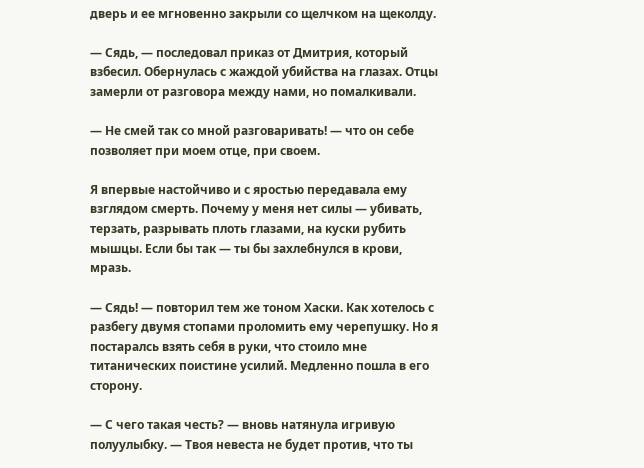дверь и ее мгновенно закрыли со щелчком на щеколду.

— Сядь, — последовал приказ от Дмитрия, который взбесил. Обернулась с жаждой убийства на глазах. Отцы замерли от разговора между нами, но помалкивали.

— Не смей так со мной разговаривать! — что он себе позволяет при моем отце, при своем.

Я впервые настойчиво и с яростью передавала ему взглядом смерть. Почему у меня нет силы — убивать, терзать, разрывать плоть глазами, на куски рубить мышцы. Если бы так — ты бы захлебнулся в крови, мразь.

— Сядь! — повторил тем же тоном Хаски. Как хотелось с разбегу двумя стопами проломить ему черепушку. Но я постаралсь взять себя в руки, что стоило мне титанических поистине усилий. Медленно пошла в его сторону.

— С чего такая честь? — вновь натянула игривую полуулыбку. — Твоя невеста не будет против, что ты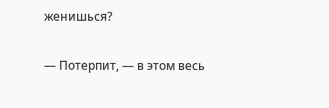женишься?

— Потерпит, — в этом весь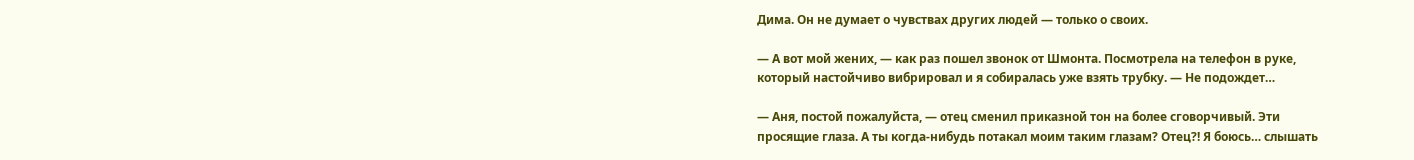Дима. Он не думает о чувствах других людей — только о своих.

— А вот мой жених, — как раз пошел звонок от Шмонта. Посмотрела на телефон в руке, который настойчиво вибрировал и я собиралась уже взять трубку. — Не подождет…

— Аня, постой пожалуйста, — отец сменил приказной тон на более сговорчивый. Эти просящие глаза. А ты когда-нибудь потакал моим таким глазам? Отец?! Я боюсь… слышать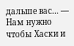дальше вас… — Нам нужно чтобы Хаски и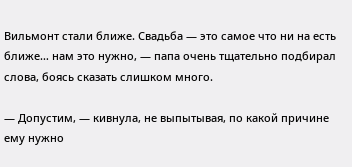Вильмонт стали ближе. Свадьба — это самое что ни на есть ближе… нам это нужно, — папа очень тщательно подбирал слова, боясь сказать слишком много.

— Допустим, — кивнула, не выпытывая, по какой причине ему нужно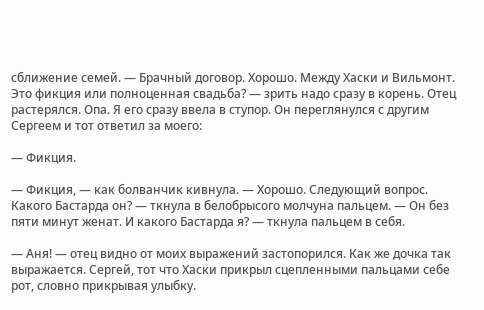сближение семей. — Брачный договор. Хорошо. Между Хаски и Вильмонт. Это фикция или полноценная свадьба? — зрить надо сразу в корень. Отец растерялся. Опа. Я его сразу ввела в ступор. Он переглянулся с другим Сергеем и тот ответил за моего:

— Фикция.

— Фикция, — как болванчик кивнула. — Хорошо. Следующий вопрос. Какого Бастарда он? — ткнула в белобрысого молчуна пальцем. — Он без пяти минут женат. И какого Бастарда я? — ткнула пальцем в себя.

— Аня! — отец видно от моих выражений застопорился. Как же дочка так выражается. Сергей, тот что Хаски прикрыл сцепленными пальцами себе рот, словно прикрывая улыбку.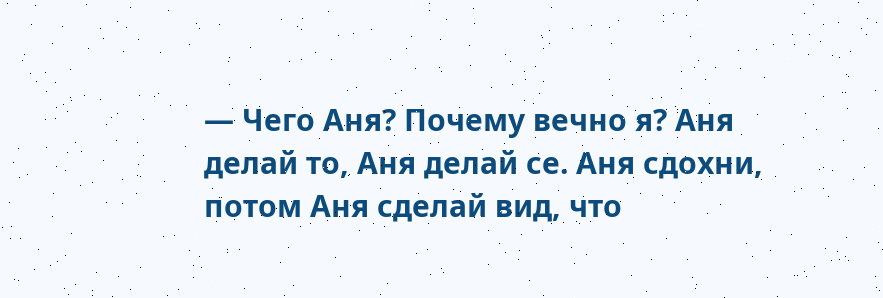— Чего Аня? Почему вечно я? Аня делай то, Аня делай се. Аня сдохни, потом Аня сделай вид, что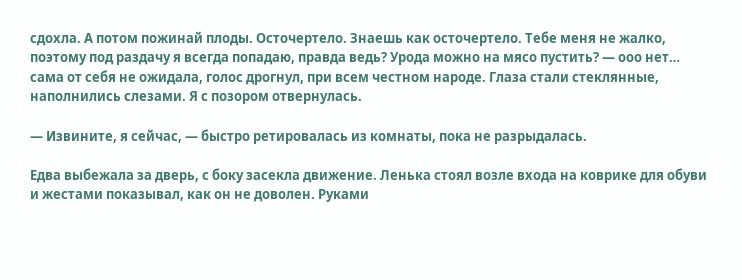сдохла. А потом пожинай плоды. Осточертело. Знаешь как осточертело. Тебе меня не жалко, поэтому под раздачу я всегда попадаю, правда ведь? Урода можно на мясо пустить? — ооо нет… сама от себя не ожидала, голос дрогнул, при всем честном народе. Глаза стали стеклянные, наполнились слезами. Я с позором отвернулась.

— Извините, я сейчас, — быстро ретировалась из комнаты, пока не разрыдалась.

Едва выбежала за дверь, с боку засекла движение. Ленька стоял возле входа на коврике для обуви и жестами показывал, как он не доволен. Руками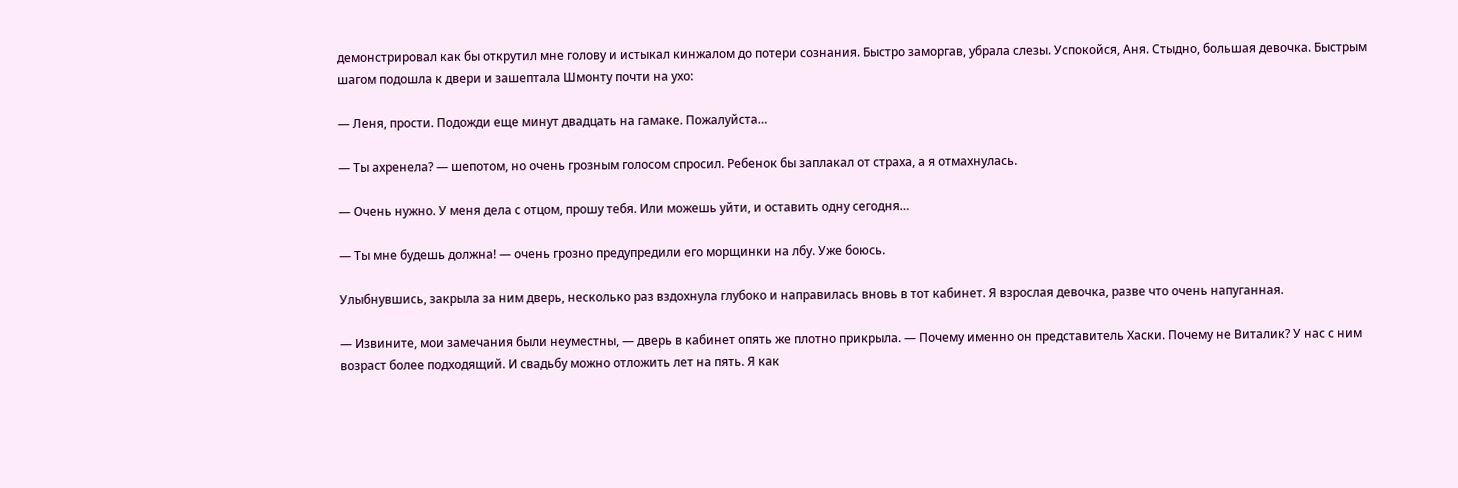демонстрировал как бы открутил мне голову и истыкал кинжалом до потери сознания. Быстро заморгав, убрала слезы. Успокойся, Аня. Стыдно, большая девочка. Быстрым шагом подошла к двери и зашептала Шмонту почти на ухо:

— Леня, прости. Подожди еще минут двадцать на гамаке. Пожалуйста…

— Ты ахренела? — шепотом, но очень грозным голосом спросил. Ребенок бы заплакал от страха, а я отмахнулась.

— Очень нужно. У меня дела с отцом, прошу тебя. Или можешь уйти, и оставить одну сегодня…

— Ты мне будешь должна! — очень грозно предупредили его морщинки на лбу. Уже боюсь.

Улыбнувшись, закрыла за ним дверь, несколько раз вздохнула глубоко и направилась вновь в тот кабинет. Я взрослая девочка, разве что очень напуганная.

— Извините, мои замечания были неуместны, — дверь в кабинет опять же плотно прикрыла. — Почему именно он представитель Хаски. Почему не Виталик? У нас с ним возраст более подходящий. И свадьбу можно отложить лет на пять. Я как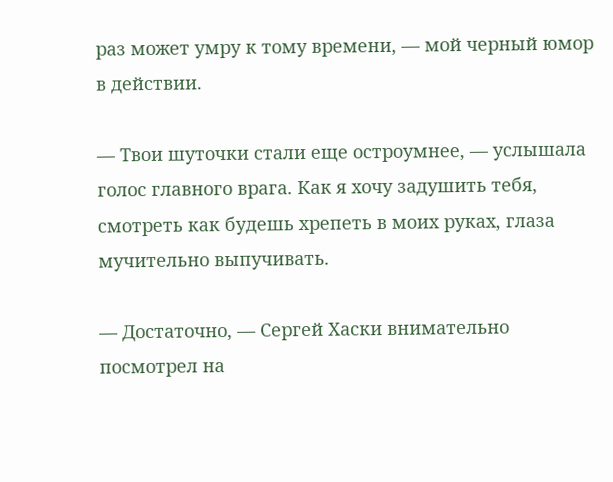раз может умру к тому времени, — мой черный юмор в действии.

— Твои шуточки стали еще остроумнее, — услышала голос главного врага. Как я хочу задушить тебя, смотреть как будешь хрепеть в моих руках, глаза мучительно выпучивать.

— Достаточно, — Сергей Хаски внимательно посмотрел на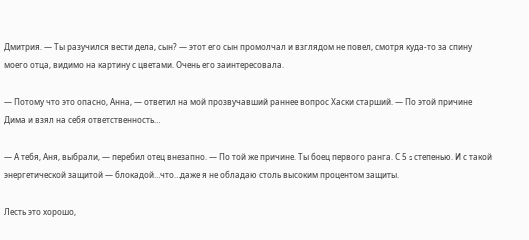Дмитрия. — Ты разучился вести дела, сын? — этот его сын промолчал и взглядом не повел, смотря куда-то за спину моего отца, видимо на картину с цветами. Очень его заинтересовала.

— Потому что это опасно, Анна, — ответил на мой прозвучавший раннее вопрос Хаски старший. — По этой причине Дима и взял на себя ответственность…

— А тебя, Аня, выбрали, — перебил отец внезапно. — По той же причине. Ты боец первого ранга. С 5 s степенью. И с такой энергетической защитой — блокадой…что…даже я не обладаю столь высоким процентом защиты.

Лесть это хорошо,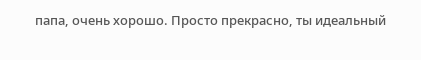папа, очень хорошо. Просто прекрасно, ты идеальный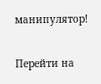манипулятор!

Перейти на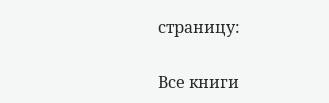страницу:

Все книги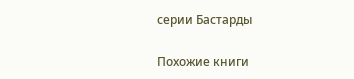серии Бастарды

Похожие книги